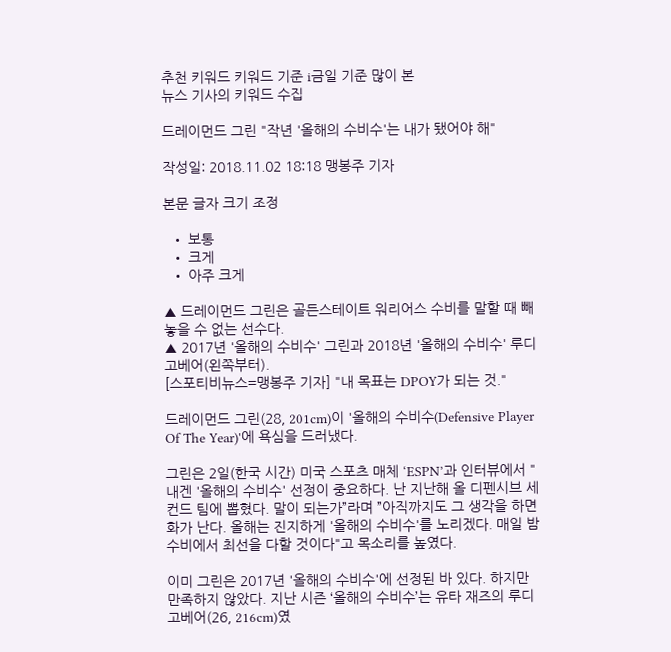추천 키워드 키워드 기준 i금일 기준 많이 본
뉴스 기사의 키워드 수집

드레이먼드 그린 "작년 '올해의 수비수'는 내가 됐어야 해"

작성일: 2018.11.02 18:18 맹봉주 기자

본문 글자 크기 조정

  • 보통
  • 크게
  • 아주 크게

▲ 드레이먼드 그린은 골든스테이트 워리어스 수비를 말할 때 빼놓을 수 없는 선수다.
▲ 2017년 '올해의 수비수' 그린과 2018년 '올해의 수비수' 루디 고베어(왼쪽부터).
[스포티비뉴스=맹봉주 기자] "내 목표는 DPOY가 되는 것."

드레이먼드 그린(28, 201cm)이 '올해의 수비수(Defensive Player Of The Year)'에 욕심을 드러냈다.

그린은 2일(한국 시간) 미국 스포츠 매체 ‘ESPN’과 인터뷰에서 "내겐 '올해의 수비수' 선정이 중요하다. 난 지난해 올 디펜시브 세컨드 팀에 뽑혔다. 말이 되는가”라며 ”아직까지도 그 생각을 하면 화가 난다. 올해는 진지하게 '올해의 수비수'를 노리겠다. 매일 밤 수비에서 최선을 다할 것이다"고 목소리를 높였다.

이미 그린은 2017년 '올해의 수비수'에 선정된 바 있다. 하지만 만족하지 않았다. 지난 시즌 ‘올해의 수비수’는 유타 재즈의 루디 고베어(26, 216cm)였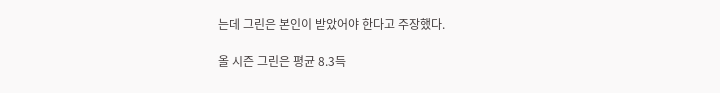는데 그린은 본인이 받았어야 한다고 주장했다.

올 시즌 그린은 평균 8.3득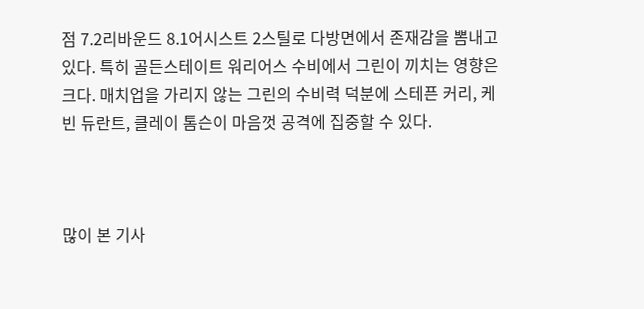점 7.2리바운드 8.1어시스트 2스틸로 다방면에서 존재감을 뽐내고 있다. 특히 골든스테이트 워리어스 수비에서 그린이 끼치는 영향은 크다. 매치업을 가리지 않는 그린의 수비력 덕분에 스테픈 커리, 케빈 듀란트, 클레이 톰슨이 마음껏 공격에 집중할 수 있다.



많이 본 기사